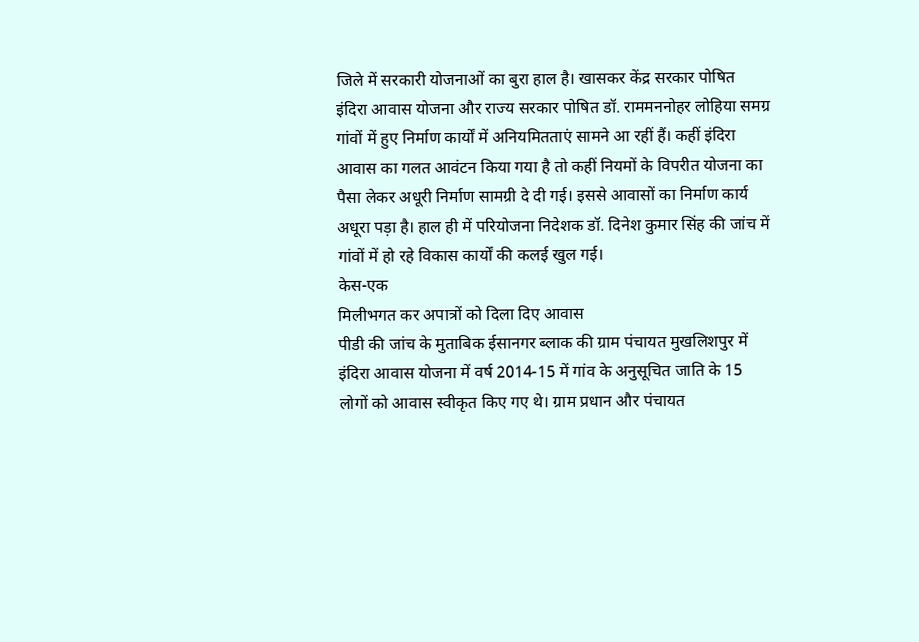जिले में सरकारी योजनाओं का बुरा हाल है। खासकर केंद्र सरकार पोषित इंदिरा आवास योजना और राज्य सरकार पोषित डॉ. राममननोहर लोहिया समग्र गांवों में हुए निर्माण कार्यों में अनियमितताएं सामने आ रहीं हैं। कहीं इंदिरा आवास का गलत आवंटन किया गया है तो कहीं नियमों के विपरीत योजना का पैसा लेकर अधूरी निर्माण सामग्री दे दी गई। इससे आवासों का निर्माण कार्य अधूरा पड़ा है। हाल ही में परियोजना निदेशक डॉ. दिनेश कुमार सिंह की जांच में गांवों में हो रहे विकास कार्यों की कलई खुल गई।
केस-एक
मिलीभगत कर अपात्रों को दिला दिए आवास
पीडी की जांच के मुताबिक ईसानगर ब्लाक की ग्राम पंचायत मुखलिशपुर में इंदिरा आवास योजना में वर्ष 2014-15 में गांव के अनुसूचित जाति के 15 लोगों को आवास स्वीकृत किए गए थे। ग्राम प्रधान और पंचायत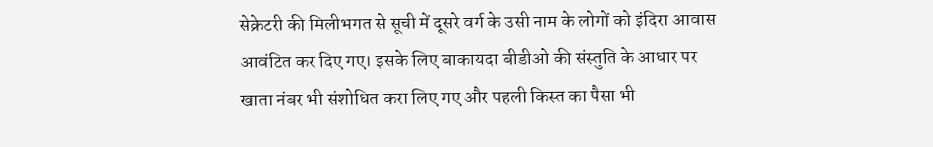सेक्रेटरी की मिलीभगत से सूची में दूसरे वर्ग के उसी नाम के लोगों को इंदिरा आवास आवंटित कर दिए गए। इसके लिए बाकायदा बीडीओ की संस्तुति के आधार पर खाता नंबर भी संशोधित करा लिए गए और पहली किस्त का पैसा भी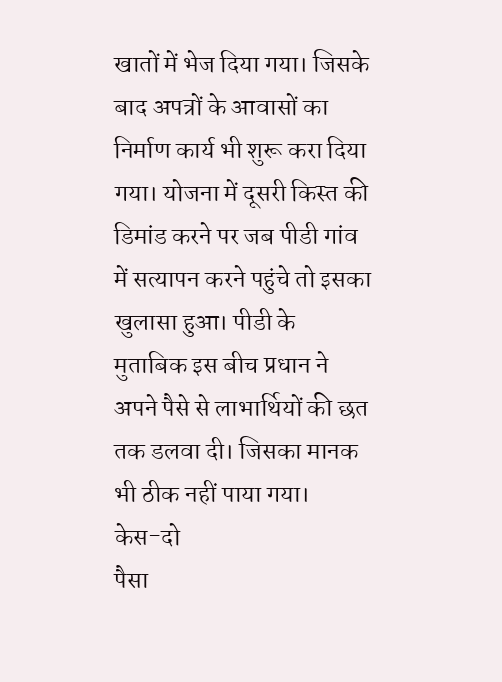खातों में भेज दिया गया। जिसके बाद अपत्रों के आवासों का निर्माण कार्य भी शुरू करा दिया गया। योजना में दूसरी किस्त की डिमांड करने पर जब पीडी गांव में सत्यापन करने पहुंचे तो इसका खुलासा हुआ। पीडी के मुताबिक इस बीच प्रधान ने अपने पैसे से लाभार्थियों की छत तक डलवा दी। जिसका मानक भी ठीक नहीं पाया गया।
केस-दो
पैसा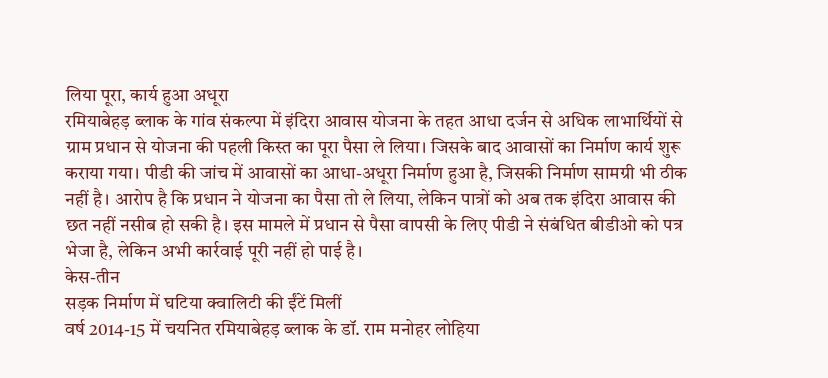लिया पूरा, कार्य हुआ अधूरा
रमियाबेहड़ ब्लाक के गांव संकल्पा में इंदिरा आवास योजना के तहत आधा दर्जन से अधिक लाभार्थियों से ग्राम प्रधान से योजना की पहली किस्त का पूरा पैसा ले लिया। जिसके बाद आवासों का निर्माण कार्य शुरू कराया गया। पीडी की जांच में आवासों का आधा-अधूरा निर्माण हुआ है, जिसकी निर्माण सामग्री भी ठीक नहीं है। आरोप है कि प्रधान ने योजना का पैसा तो ले लिया, लेकिन पात्रों को अब तक इंदिरा आवास की छत नहीं नसीब हो सकी है। इस मामले में प्रधान से पैसा वापसी के लिए पीडी ने संबंधित बीडीओ को पत्र भेजा है, लेकिन अभी कार्रवाई पूरी नहीं हो पाई है।
केस-तीन
सड़क निर्माण में घटिया क्वालिटी की ईंटें मिलीं
वर्ष 2014-15 में चयनित रमियाबेहड़ ब्लाक के डॉ. राम मनोहर लोहिया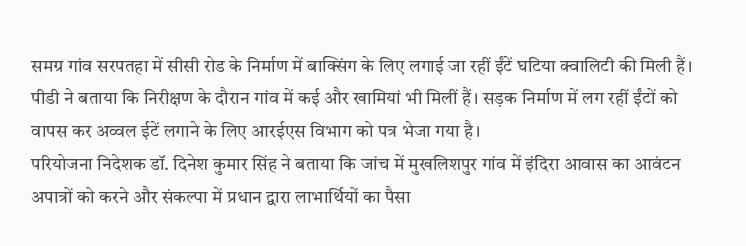समग्र गांव सरपतहा में सीसी रोड के निर्माण में बाक्सिंग के लिए लगाई जा रहीं ईंटें घटिया क्वालिटी की मिली हैं। पीडी ने बताया कि निरीक्षण के दौरान गांव में कई और खामियां भी मिलीं हैं। सड़क निर्माण में लग रहीं ईंटों को वापस कर अव्वल ईटें लगाने के लिए आरईएस विभाग को पत्र भेजा गया है।
परियोजना निदेशक डॉ. दिनेश कुमार सिंह ने बताया कि जांच में मुखलिशपुर गांव में इंदिरा आवास का आवंटन अपात्रों को करने और संकल्पा में प्रधान द्वारा लाभार्थियों का पैसा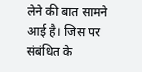लेने की बात सामने आई है। जिस पर संबंधित के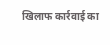खिलाफ कार्रवाई का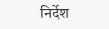निर्देश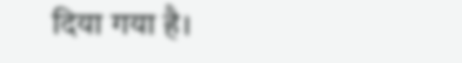दिया गया है।